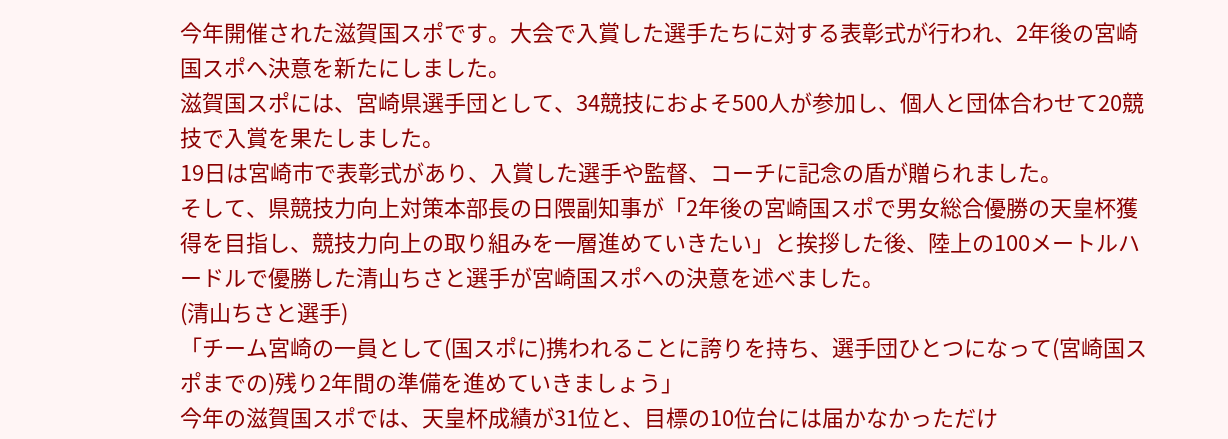今年開催された滋賀国スポです。大会で入賞した選手たちに対する表彰式が行われ、2年後の宮崎国スポへ決意を新たにしました。
滋賀国スポには、宮崎県選手団として、34競技におよそ500人が参加し、個人と団体合わせて20競技で入賞を果たしました。
19日は宮崎市で表彰式があり、入賞した選手や監督、コーチに記念の盾が贈られました。
そして、県競技力向上対策本部長の日隈副知事が「2年後の宮崎国スポで男女総合優勝の天皇杯獲得を目指し、競技力向上の取り組みを一層進めていきたい」と挨拶した後、陸上の100メートルハードルで優勝した清山ちさと選手が宮崎国スポへの決意を述べました。
(清山ちさと選手)
「チーム宮崎の一員として(国スポに)携われることに誇りを持ち、選手団ひとつになって(宮崎国スポまでの)残り2年間の準備を進めていきましょう」
今年の滋賀国スポでは、天皇杯成績が31位と、目標の10位台には届かなかっただけ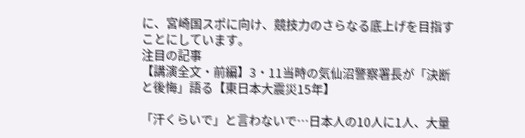に、宮崎国スポに向け、競技力のさらなる底上げを目指すことにしています。
注目の記事
【講演全文・前編】3・11当時の気仙沼警察署長が「決断と後悔」語る【東日本大震災15年】

「汗くらいで」と言わないで…日本人の10人に1人、大量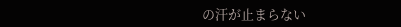の汗が止まらない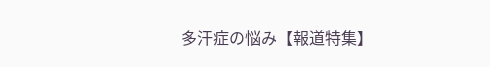多汗症の悩み【報道特集】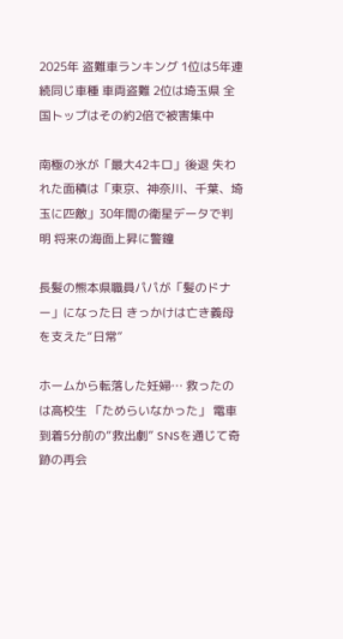2025年 盗難車ランキング 1位は5年連続同じ車種 車両盗難 2位は埼玉県 全国トップはその約2倍で被害集中

南極の氷が「最大42キロ」後退 失われた面積は「東京、神奈川、千葉、埼玉に匹敵」30年間の衛星データで判明 将来の海面上昇に警鐘

長髪の熊本県職員パパが「髪のドナー」になった日 きっかけは亡き義母を支えた“日常”

ホームから転落した妊婦… 救ったのは高校生 「ためらいなかった」 電車到着5分前の“救出劇” SNSを通じて奇跡の再会